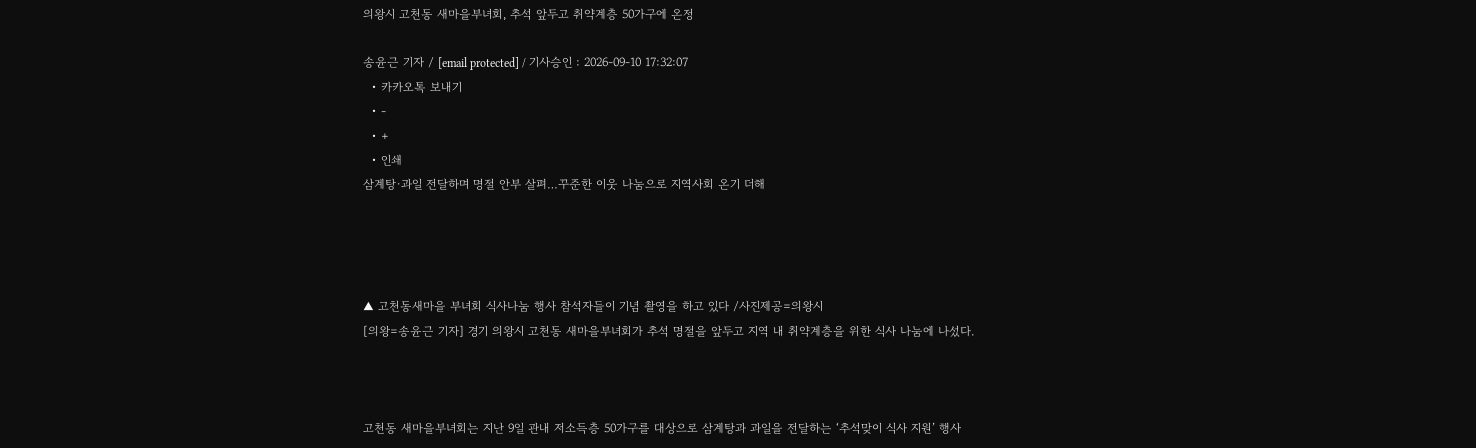의왕시 고천동 새마을부녀회, 추석 앞두고 취약계층 50가구에 온정

송윤근 기자 / [email protected] / 기사승인 : 2026-09-10 17:32:07
  • 카카오톡 보내기
  • -
  • +
  • 인쇄
삼계탕·과일 전달하며 명절 안부 살펴…꾸준한 이웃 나눔으로 지역사회 온기 더해




▲ 고천동새마을 부녀회 식사나눔 행사 참석자들이 기념 촬영을 하고 있다 /사진제공=의왕시
[의왕=송윤근 기자] 경기 의왕시 고천동 새마을부녀회가 추석 명절을 앞두고 지역 내 취약계층을 위한 식사 나눔에 나섰다.



고천동 새마을부녀회는 지난 9일 관내 저소득층 50가구를 대상으로 삼계탕과 과일을 전달하는 ‘추석맞이 식사 지원’ 행사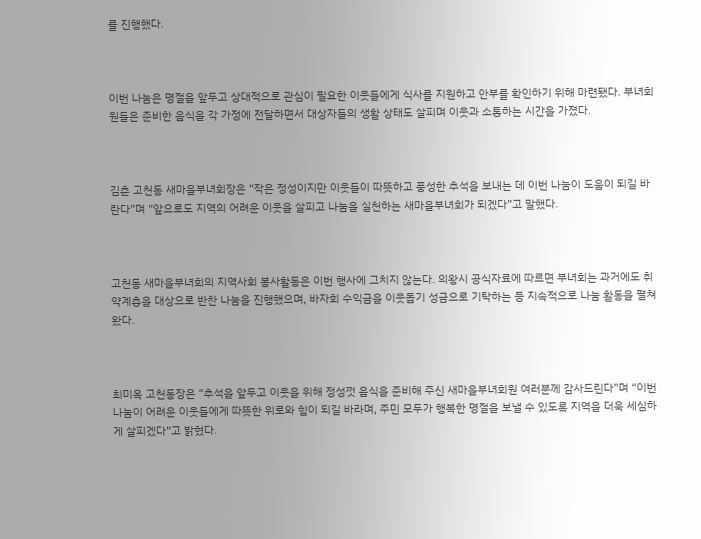를 진행했다.



이번 나눔은 명절을 앞두고 상대적으로 관심이 필요한 이웃들에게 식사를 지원하고 안부를 확인하기 위해 마련됐다. 부녀회원들은 준비한 음식을 각 가정에 전달하면서 대상자들의 생활 상태도 살피며 이웃과 소통하는 시간을 가졌다.



김춘 고천동 새마을부녀회장은 “작은 정성이지만 이웃들이 따뜻하고 풍성한 추석을 보내는 데 이번 나눔이 도움이 되길 바란다”며 “앞으로도 지역의 어려운 이웃을 살피고 나눔을 실천하는 새마을부녀회가 되겠다”고 말했다.



고천동 새마을부녀회의 지역사회 봉사활동은 이번 행사에 그치지 않는다. 의왕시 공식자료에 따르면 부녀회는 과거에도 취약계층을 대상으로 반찬 나눔을 진행했으며, 바자회 수익금을 이웃돕기 성금으로 기탁하는 등 지속적으로 나눔 활동을 펼쳐왔다.



최미옥 고천동장은 “추석을 앞두고 이웃을 위해 정성껏 음식을 준비해 주신 새마을부녀회원 여러분께 감사드린다”며 “이번 나눔이 어려운 이웃들에게 따뜻한 위로와 힘이 되길 바라며, 주민 모두가 행복한 명절을 보낼 수 있도록 지역을 더욱 세심하게 살피겠다”고 밝혔다.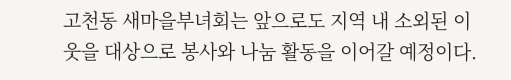고천동 새마을부녀회는 앞으로도 지역 내 소외된 이웃을 대상으로 봉사와 나눔 활동을 이어갈 예정이다.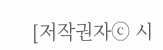[저작권자ⓒ 시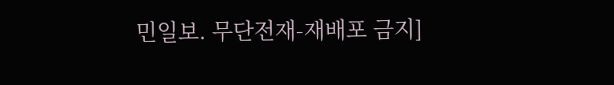민일보. 무단전재-재배포 금지]